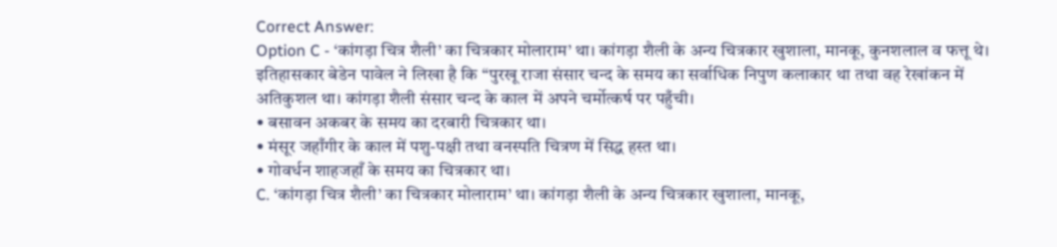Correct Answer:
Option C - ‘कांगड़ा चित्र शैली’ का चित्रकार मोलाराम’ था। कांगड़ा शैली के अन्य चित्रकार खुशाला, मानकू, कुनशलाल व फत्तू थे। इतिहासकार बेडेन पावेल ने लिखा है कि ‘‘पुरखू राजा संसार चन्द के समय का सर्वाधिक निपुण कलाकार था तथा वह रेखांकन में अतिकुशल था। कांगड़ा शैली संसार चन्द के काल में अपने चर्मोत्कर्ष पर पहुँची।
• बसावन अकबर के समय का दरबारी चित्रकार था।
• मंसूर जहाँगीर के काल में पशु-पक्षी तथा वनस्पति चित्रण में सिद्ध हस्त था।
• गोवर्धन शाहजहाँ के समय का चित्रकार था।
C. ‘कांगड़ा चित्र शैली’ का चित्रकार मोलाराम’ था। कांगड़ा शैली के अन्य चित्रकार खुशाला, मानकू,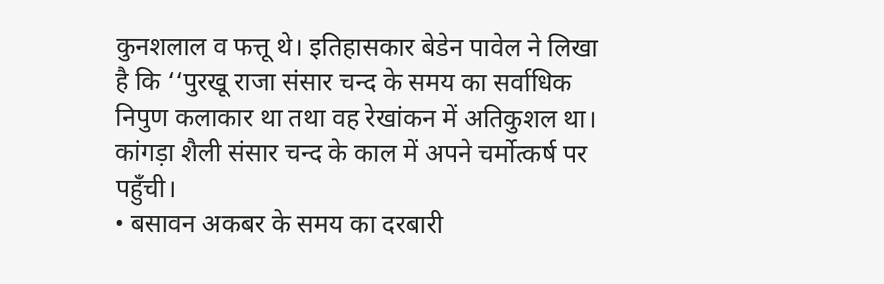कुनशलाल व फत्तू थे। इतिहासकार बेडेन पावेल ने लिखा है कि ‘‘पुरखू राजा संसार चन्द के समय का सर्वाधिक निपुण कलाकार था तथा वह रेखांकन में अतिकुशल था। कांगड़ा शैली संसार चन्द के काल में अपने चर्मोत्कर्ष पर पहुँची।
• बसावन अकबर के समय का दरबारी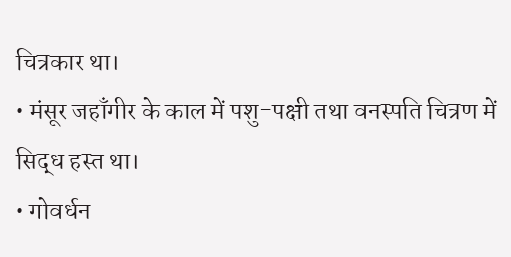चित्रकार था।
• मंसूर जहाँगीर के काल में पशु-पक्षी तथा वनस्पति चित्रण में सिद्ध हस्त था।
• गोवर्धन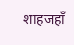शाहजहाँ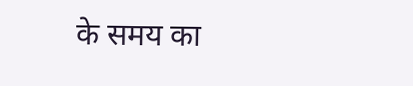के समय का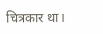चित्रकार था।